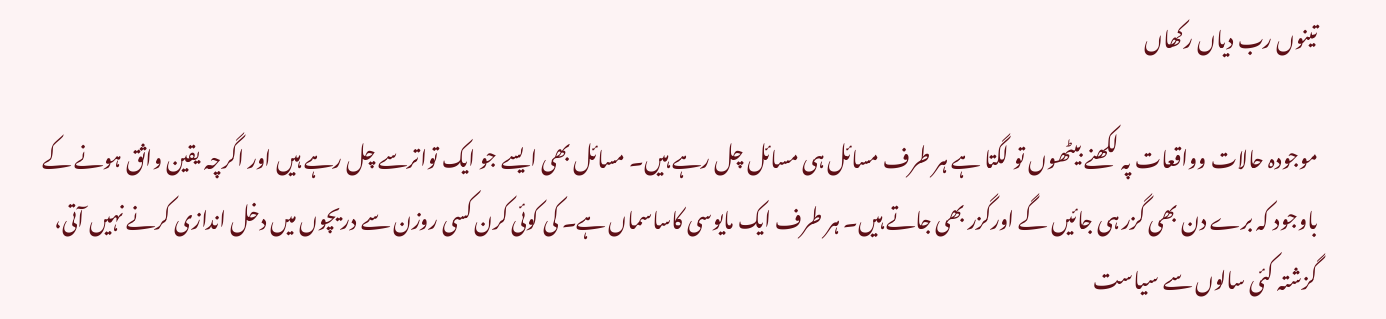تینوں رب دیاں رکھاں

موجودہ حالات وواقعات پہ لکھنے بیٹھوں تو لگتا ہے ہر طرف مسائل ہی مسائل چل رہے ہیں۔ مسائل بھی ایسے جو ایک تواترسے چل رہے ہیں اور اگرچہ یقین واثق ہونے کے باوجود کہ برے دن بھی گزر ہی جائیں گے اورگزر بھی جاتے ہیں۔ ہر طرف ایک مایوسی کاساسماں ہے۔ کی کوئی کرن کسی روزن سے دریچوں میں دخل اندازی کرنے نہیں آتی، گزشتہ کئی سالوں سے سیاست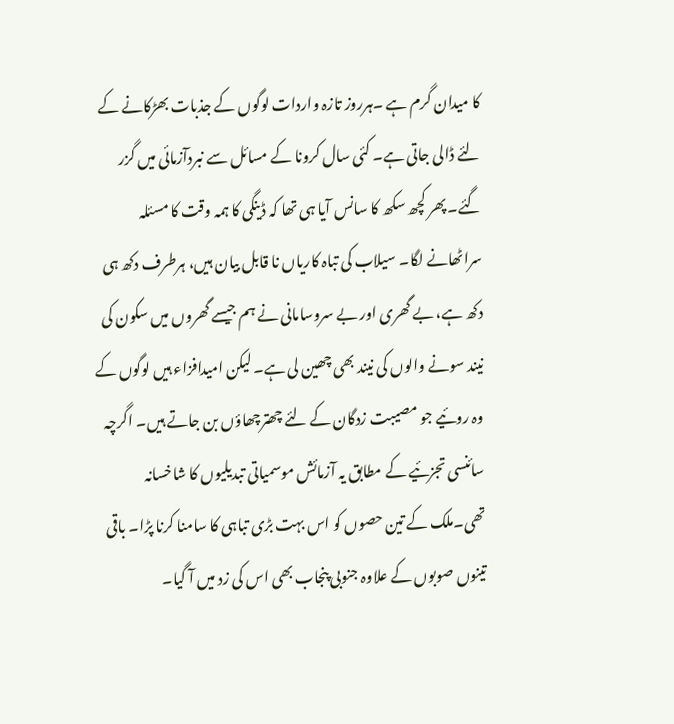کا میدان گرم ہے ۔ہرروز تازہ واردات لوگوں کے جذبات بھڑکانے کے لئے ڈالی جاتی ہے۔ کئی سال کرونا کے مسائل سے نبردآزمائی میں گزر گئے۔ پھر کچھ سکھ کا سانس آیا ہی تھا کہ ڈینگی کا ہمہ وقت کا مسئلہ سراٹھانے لگا۔ سیلاب کی تباہ کاریاں نا قابل بیان ہیں، ہرطرف دکھ ہی دکھ ہے، بے گھری اور بے سروسامانی نے ہم جیسے گھروں میں سکون کی نیند سونے والوں کی نیند بھی چھین لی ہے۔ لیکن امیدافزاء ہیں لوگوں کے وہ روئیے جو مصیبت زدگان کے لئے چھترچھاؤں بن جاتے ہیں۔ اگرچہ سائنسی تجزئیے کے مطابق یہ آزمائش موسمیاتی تبدیلیوں کا شاخسانہ تھی۔ملک کے تین حصوں کو اس بہت بڑی تباہی کا سامنا کرنا پڑا۔ باقی تینوں صوبوں کے علاوہ جنوبی پنجاب بھی اس کی زد میں آ گیا۔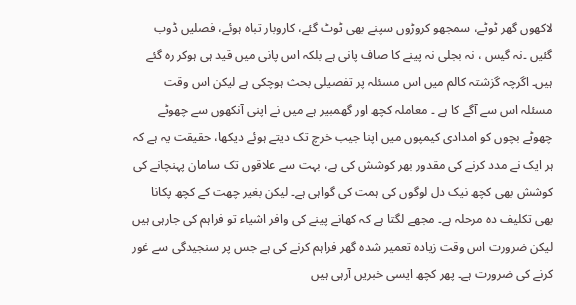لاکھوں گھر ٹوٹے، سمجھو کروڑوں سپنے بھی ٹوٹ گئے، کاروبار تباہ ہوئے، فصلیں ڈوب گئیں ۔نہ گیس ، نہ بجلی نہ پینے کا صاف پانی ہے بلکہ اس پانی میں قید ہی ہوکر رہ گئے ہیں۔ اگرچہ گزشتہ کالم میں اس مسئلہ پر تفصیلی بحث ہوچکی ہے لیکن اس وقت مسئلہ اس سے آگے کا ہے ۔ معاملہ کچھ اور گھمبیر ہے میں نے اپنی آنکھوں سے چھوٹے چھوٹے بچوں کو امدادی کیمپوں میں اپنا جیب خرچ تک دیتے ہوئے دیکھا، حقیقت یہ ہے کہ ہر ایک نے مدد کرنے کی مقدور بھر کوشش کی ہے، بہت سے علاقوں تک سامان پہنچانے کی کوشش بھی کچھ نیک دل لوگوں کی ہمت کی گواہی ہے۔ لیکن بغیر چھت کے کچھ پکانا بھی تکلیف دہ مرحلہ ہے۔ مجھے لگتا ہے کہ کھانے پینے کی وافر اشیاء تو فراہم کی جارہی ہیں لیکن ضرورت اس وقت زیادہ تعمیر شدہ گھر فراہم کرنے کی ہے جس پر سنجیدگی سے غور کرنے کی ضرورت ہے۔ پھر کچھ ایسی خبریں آرہی ہیں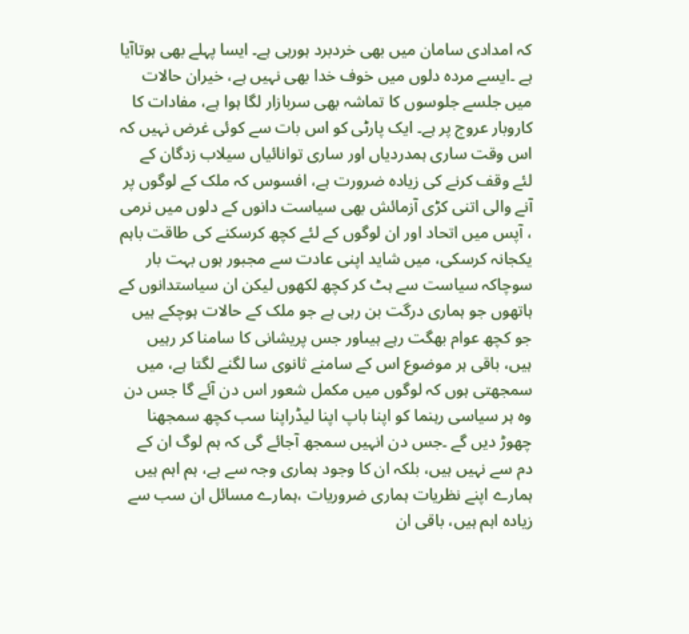کہ امدادی سامان میں بھی خردبرد ہورہی ہے۔ ایسا پہلے بھی ہوتاآیا ہے ۔ایسے مردہ دلوں میں خوف خدا بھی نہیں ہے، خیران حالات میں جلسے جلوسوں کا تماشہ بھی سربازار لگا ہوا ہے، مفادات کا کاروبار عروج پر ہے۔ ایک پارٹی کو اس بات سے کوئی غرض نہیں کہ اس وقت ساری ہمدردیاں اور ساری توانائیاں سیلاب زدگان کے لئے وقف کرنے کی زیادہ ضرورت ہے، افسوس کہ ملک کے لوگوں پر آنے والی اتنی کڑی آزمائش بھی سیاست دانوں کے دلوں میں نرمی ، آپس میں اتحاد اور ان لوگوں کے لئے کچھ کرسکنے کی طاقت باہم یکجانہ کرسکی، میں شاید اپنی عادت سے مجبور ہوں بہت بار سوچاکہ سیاست سے ہٹ کر کچھ لکھوں لیکن ان سیاستدانوں کے ہاتھوں جو ہماری درگت بن رہی ہے جو ملک کے حالات ہوچکے ہیں جو کچھ عوام بھگت رہے ہیںاور جس پریشانی کا سامنا کر رہیں ہیں، باقی ہر موضوع اس کے سامنے ثانوی سا لگنے لگتا ہے، میں سمجھتی ہوں کہ لوگوں میں مکمل شعور اس دن آئے گا جس دن وہ ہر سیاسی رہنما کو اپنا باپ اپنا لیڈراپنا سب کچھ سمجھنا چھوڑ دیں گے ۔جس دن انہیں سمجھ آجائے گی کہ ہم لوگ ان کے دم سے نہیں ہیں، بلکہ ان کا وجود ہماری وجہ سے ہے، ہم اہم ہیں ہمارے اپنے نظریات ہماری ضروریات ،ہمارے مسائل ان سب سے زیادہ اہم ہیں، باقی ان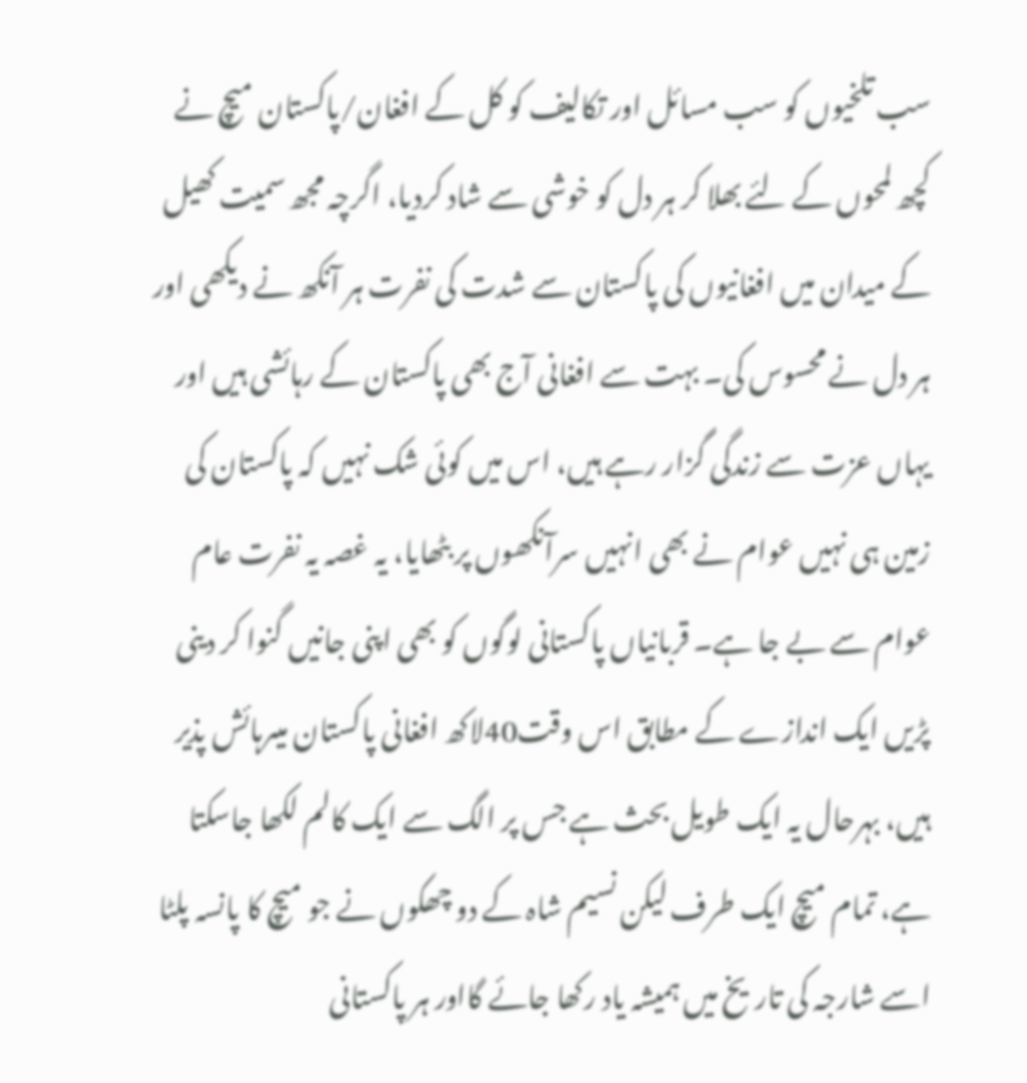سب تلخیوں کو سب مسائل اور تکالیف کو کل کے افغان/پاکستان میچ نے کچھ لمحوں کے لئے بھلا کر ہر دل کو خوشی سے شاد کردیا، اگرچہ مجھ سمیت کھیل کے میدان میں افغانیوں کی پاکستان سے شدت کی نفرت ہر آنکھ نے دیکھی اور ہر دل نے محسوس کی۔ بہت سے افغانی آج بھی پاکستان کے رہائشی ہیں اور یہاں عزت سے زندگی گزار رہے ہیں، اس میں کوئی شک نہیں کہ پاکستان کی زمین ہی نہیں عوام نے بھی انہیں سرآنکھوں پر بٹھایا، یہ غصہ یہ نفرت عام عوام سے بے جا ہے۔ قربانیاں پاکستانی لوگوں کو بھی اپنی جانیں گنوا کر دینی پڑیں ایک اندازے کے مطابق اس وقت40لاکھ افغانی پاکستان میںرہائش پذیر ہیں، بہرحال یہ ایک طویل بحث ہے جس پر الگ سے ایک کالم لکھا جاسکتا ہے، تمام میچ ایک طرف لیکن نسیم شاہ کے دو چھکوں نے جو میچ کا پانسہ پلٹا اسے شارجہ کی تاریخ میں ہمیشہ یاد رکھا جائے گااور ہر پاکستانی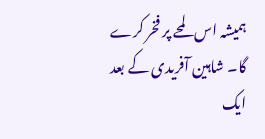ہمیشہ اس لمحے پر فخر کرے گا۔ شاہین آفریدی کے بعد ایک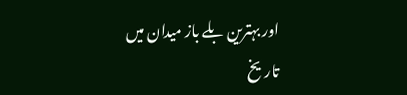اور بہترین بلے باز میدان میں تاریخ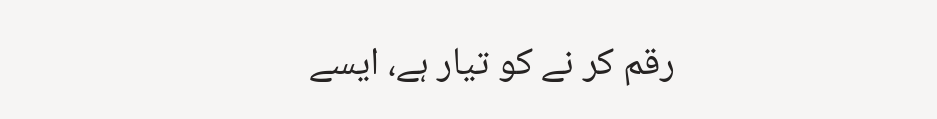رقم کر نے کو تیار ہے، ایسے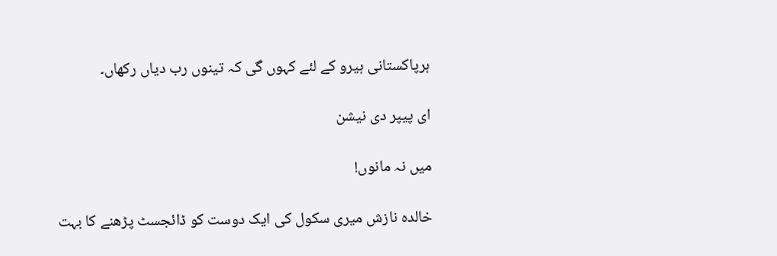ہرپاکستانی ہیرو کے لئے کہوں گی کہ تینوں رب دیاں رکھاں۔

ای پیپر دی نیشن

میں نہ مانوں!

خالدہ نازش میری سکول کی ایک دوست کو ڈائجسٹ پڑھنے کا بہت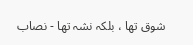شوق تھا ، بلکہ نشہ تھا - نصاب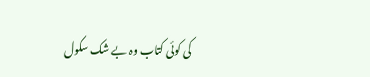کی کوئی کتاب وہ بے شک سکول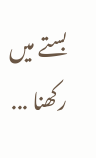بستے میں رکھنا ...